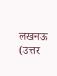लखनऊ (उत्तर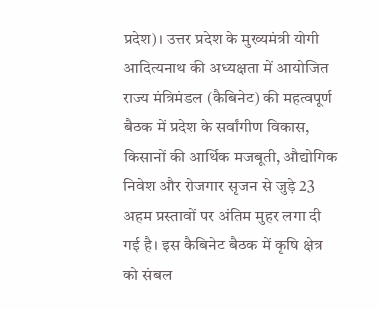प्रदेश)। उत्तर प्रदेश के मुख्यमंत्री योगी आदित्यनाथ की अध्यक्षता में आयोजित राज्य मंत्रिमंडल (कैबिनेट) की महत्वपूर्ण बैठक में प्रदेश के सर्वांगीण विकास, किसानों की आर्थिक मजबूती, औद्योगिक निवेश और रोजगार सृजन से जुड़े 23 अहम प्रस्तावों पर अंतिम मुहर लगा दी गई है। इस कैबिनेट बैठक में कृषि क्षेत्र को संबल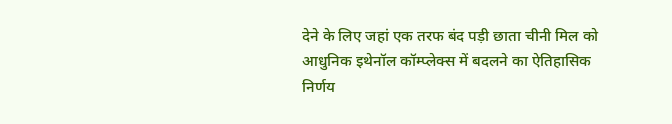देने के लिए जहां एक तरफ बंद पड़ी छाता चीनी मिल को आधुनिक इथेनॉल कॉम्प्लेक्स में बदलने का ऐतिहासिक निर्णय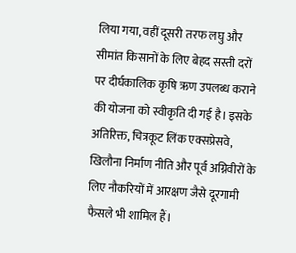लिया गया, वहीं दूसरी तरफ लघु और सीमांत किसानों के लिए बेहद सस्ती दरों पर दीर्घकालिक कृषि ऋण उपलब्ध कराने की योजना को स्वीकृति दी गई है। इसके अतिरिक्त, चित्रकूट लिंक एक्सप्रेसवे, खिलौना निर्माण नीति और पूर्व अग्निवीरों के लिए नौकरियों में आरक्षण जैसे दूरगामी फैसले भी शामिल हैं।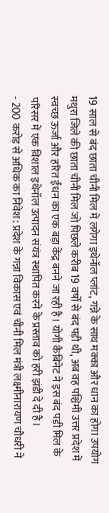19 साल से बंद छाता चीनी मिल में लगेगा इथेनॉल प्लांट, गन्ने के साथ मक्का और धान का होगा उपयोग
मथुरा जिले की छाता चीनी मिल जो पिछले करीब 19 वर्षों से बंद पड़ी थी, अब वह पश्चिमी उत्तर प्रदेश में स्वच्छ ऊर्जा और हरित ईंधन का एक बड़ा केंद्र बनने जा रही है। योगी कैबिनेट ने इस बंद पड़ी मिल के परिसर में एक विशाल इथेनॉल उत्पादन संयंत्र स्थापित करने के प्रस्ताव को हरी झंडी दे दी है।
- 200 करोड़ से अधिक का निवेश: प्रदेश के गन्ना विकास एवं चीनी मिल मंत्री लक्ष्मीनारायण चौधरी ने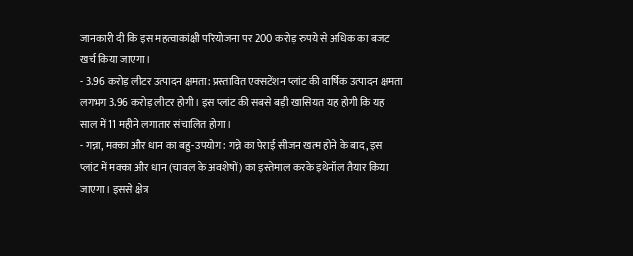जानकारी दी कि इस महत्वाकांक्षी परियोजना पर 200 करोड़ रुपये से अधिक का बजट खर्च किया जाएगा।
- 3.96 करोड़ लीटर उत्पादन क्षमता: प्रस्तावित एक्सटेंशन प्लांट की वार्षिक उत्पादन क्षमता लगभग 3.96 करोड़ लीटर होगी। इस प्लांट की सबसे बड़ी खासियत यह होगी कि यह साल में 11 महीने लगातार संचालित होगा।
- गन्ना, मक्का और धान का बहु-उपयोग: गन्ने का पेराई सीजन खत्म होने के बाद, इस प्लांट में मक्का और धान (चावल के अवशेषों) का इस्तेमाल करके इथेनॉल तैयार किया जाएगा। इससे क्षेत्र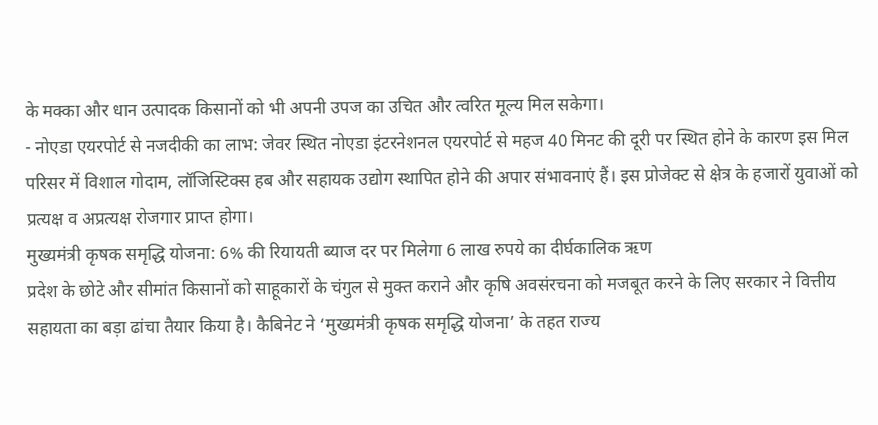के मक्का और धान उत्पादक किसानों को भी अपनी उपज का उचित और त्वरित मूल्य मिल सकेगा।
- नोएडा एयरपोर्ट से नजदीकी का लाभ: जेवर स्थित नोएडा इंटरनेशनल एयरपोर्ट से महज 40 मिनट की दूरी पर स्थित होने के कारण इस मिल परिसर में विशाल गोदाम, लॉजिस्टिक्स हब और सहायक उद्योग स्थापित होने की अपार संभावनाएं हैं। इस प्रोजेक्ट से क्षेत्र के हजारों युवाओं को प्रत्यक्ष व अप्रत्यक्ष रोजगार प्राप्त होगा।
मुख्यमंत्री कृषक समृद्धि योजना: 6% की रियायती ब्याज दर पर मिलेगा 6 लाख रुपये का दीर्घकालिक ऋण
प्रदेश के छोटे और सीमांत किसानों को साहूकारों के चंगुल से मुक्त कराने और कृषि अवसंरचना को मजबूत करने के लिए सरकार ने वित्तीय सहायता का बड़ा ढांचा तैयार किया है। कैबिनेट ने ‘मुख्यमंत्री कृषक समृद्धि योजना’ के तहत राज्य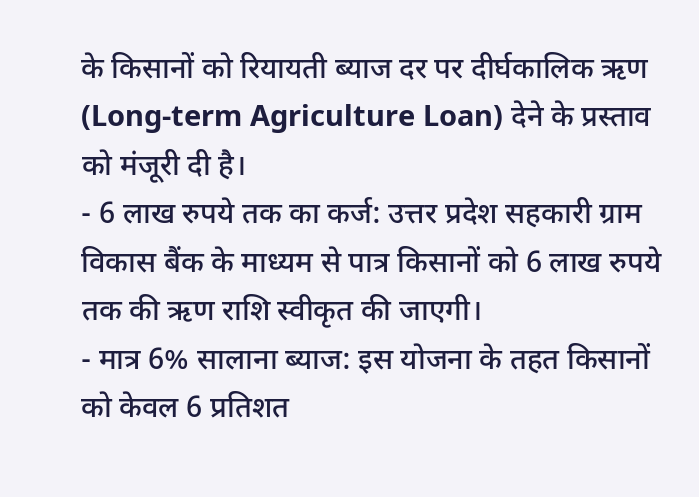के किसानों को रियायती ब्याज दर पर दीर्घकालिक ऋण (Long-term Agriculture Loan) देने के प्रस्ताव को मंजूरी दी है।
- 6 लाख रुपये तक का कर्ज: उत्तर प्रदेश सहकारी ग्राम विकास बैंक के माध्यम से पात्र किसानों को 6 लाख रुपये तक की ऋण राशि स्वीकृत की जाएगी।
- मात्र 6% सालाना ब्याज: इस योजना के तहत किसानों को केवल 6 प्रतिशत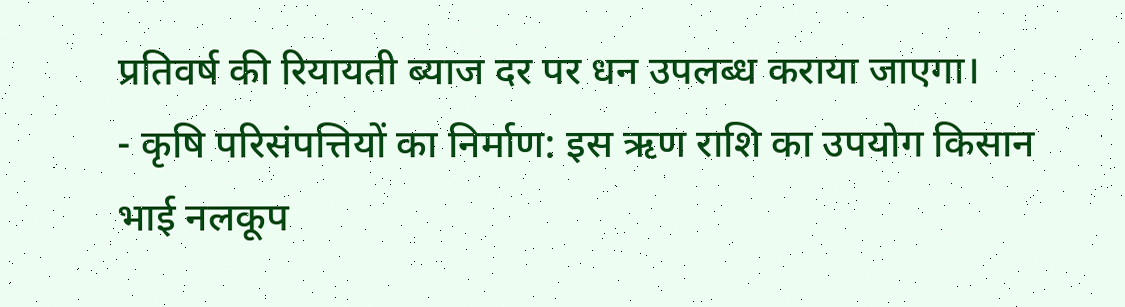प्रतिवर्ष की रियायती ब्याज दर पर धन उपलब्ध कराया जाएगा।
- कृषि परिसंपत्तियों का निर्माण: इस ऋण राशि का उपयोग किसान भाई नलकूप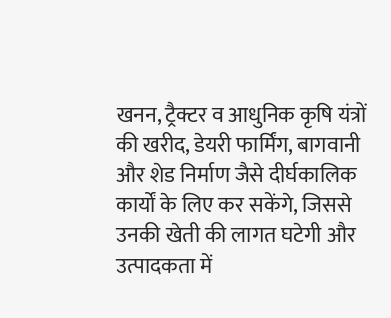खनन, ट्रैक्टर व आधुनिक कृषि यंत्रों की खरीद, डेयरी फार्मिंग, बागवानी और शेड निर्माण जैसे दीर्घकालिक कार्यों के लिए कर सकेंगे, जिससे उनकी खेती की लागत घटेगी और उत्पादकता में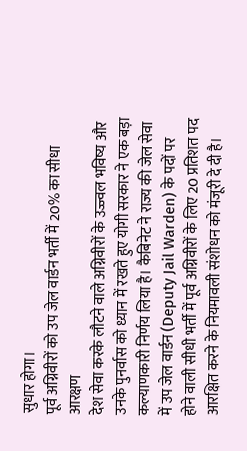सुधार होगा।
पूर्व अग्निवीरों को उप जेल वार्डन भर्ती में 20% का सीधा आरक्षण
देश सेवा करके लौटने वाले अग्निवीरों के उज्ज्वल भविष्य और उनके पुनर्वास को ध्यान में रखते हुए योगी सरकार ने एक बड़ा कल्याणकारी निर्णय लिया है। कैबिनेट ने राज्य की जेल सेवा में उप जेल वार्डन (Deputy Jail Warden) के पदों पर होने वाली सीधी भर्ती में पूर्व अग्निवीरों के लिए 20 प्रतिशत पद आरक्षित करने के नियमावली संशोधन को मंजूरी दे दी है।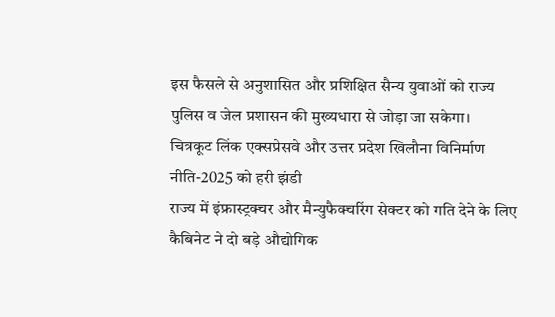इस फैसले से अनुशासित और प्रशिक्षित सैन्य युवाओं को राज्य पुलिस व जेल प्रशासन की मुख्यधारा से जोड़ा जा सकेगा।
चित्रकूट लिंक एक्सप्रेसवे और उत्तर प्रदेश खिलौना विनिर्माण नीति-2025 को हरी झंडी
राज्य में इंफ्रास्ट्रक्चर और मैन्युफैक्चरिंग सेक्टर को गति देने के लिए कैबिनेट ने दो बड़े औद्योगिक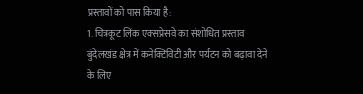प्रस्तावों को पास किया है:
1. चित्रकूट लिंक एक्सप्रेसवे का संशोधित प्रस्ताव
बुंदेलखंड क्षेत्र में कनेक्टिविटी और पर्यटन को बढ़ावा देने के लिए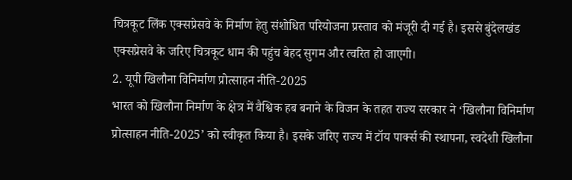चित्रकूट लिंक एक्सप्रेसवे के निर्माण हेतु संशोधित परियोजना प्रस्ताव को मंजूरी दी गई है। इससे बुंदेलखंड एक्सप्रेसवे के जरिए चित्रकूट धाम की पहुंच बेहद सुगम और त्वरित हो जाएगी।
2. यूपी खिलौना विनिर्माण प्रोत्साहन नीति-2025
भारत को खिलौना निर्माण के क्षेत्र में वैश्विक हब बनाने के विजन के तहत राज्य सरकार ने ‘खिलौना विनिर्माण प्रोत्साहन नीति-2025’ को स्वीकृत किया है। इसके जरिए राज्य में टॉय पार्क्स की स्थापना, स्वदेशी खिलौना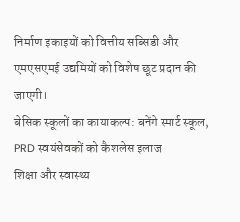निर्माण इकाइयों को वित्तीय सब्सिडी और एमएसएमई उद्यमियों को विशेष छूट प्रदान की जाएगी।
बेसिक स्कूलों का कायाकल्प: बनेंगे स्मार्ट स्कूल, PRD स्वयंसेवकों को कैशलेस इलाज
शिक्षा और स्वास्थ्य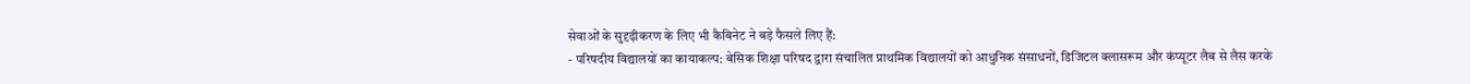सेवाओं के सुदृढ़ीकरण के लिए भी कैबिनेट ने बड़े फैसले लिए हैं:
- परिषदीय विद्यालयों का कायाकल्प: बेसिक शिक्षा परिषद द्वारा संचालित प्राथमिक विद्यालयों को आधुनिक संसाधनों, डिजिटल क्लासरूम और कंप्यूटर लैब से लैस करके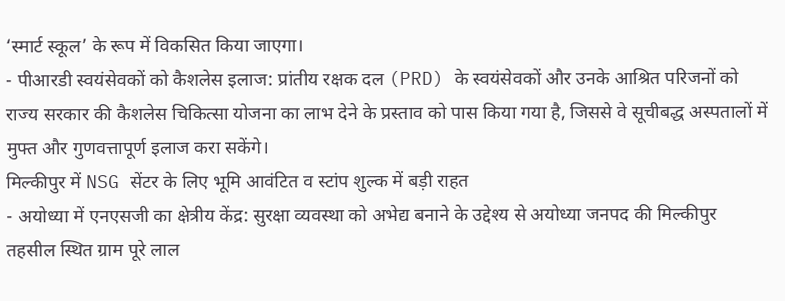‘स्मार्ट स्कूल’ के रूप में विकसित किया जाएगा।
- पीआरडी स्वयंसेवकों को कैशलेस इलाज: प्रांतीय रक्षक दल (PRD) के स्वयंसेवकों और उनके आश्रित परिजनों को राज्य सरकार की कैशलेस चिकित्सा योजना का लाभ देने के प्रस्ताव को पास किया गया है, जिससे वे सूचीबद्ध अस्पतालों में मुफ्त और गुणवत्तापूर्ण इलाज करा सकेंगे।
मिल्कीपुर में NSG सेंटर के लिए भूमि आवंटित व स्टांप शुल्क में बड़ी राहत
- अयोध्या में एनएसजी का क्षेत्रीय केंद्र: सुरक्षा व्यवस्था को अभेद्य बनाने के उद्देश्य से अयोध्या जनपद की मिल्कीपुर तहसील स्थित ग्राम पूरे लाल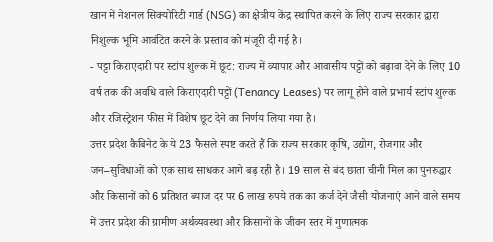खान में नेशनल सिक्योरिटी गार्ड (NSG) का क्षेत्रीय केंद्र स्थापित करने के लिए राज्य सरकार द्वारा निशुल्क भूमि आवंटित करने के प्रस्ताव को मंजूरी दी गई है।
- पट्टा किराएदारी पर स्टांप शुल्क में छूट: राज्य में व्यापार और आवासीय पट्टों को बढ़ावा देने के लिए 10 वर्ष तक की अवधि वाले किराएदारी पट्टों (Tenancy Leases) पर लागू होने वाले प्रभार्य स्टांप शुल्क और रजिस्ट्रेशन फीस में विशेष छूट देने का निर्णय लिया गया है।
उत्तर प्रदेश कैबिनेट के ये 23 फैसले स्पष्ट करते हैं कि राज्य सरकार कृषि, उद्योग, रोजगार और जन–सुविधाओं को एक साथ साधकर आगे बढ़ रही है। 19 साल से बंद छाता चीनी मिल का पुनरुद्धार और किसानों को 6 प्रतिशत ब्याज दर पर 6 लाख रुपये तक का कर्ज देने जैसी योजनाएं आने वाले समय में उत्तर प्रदेश की ग्रामीण अर्थव्यवस्था और किसानों के जीवन स्तर में गुणात्मक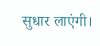सुधार लाएंगी।